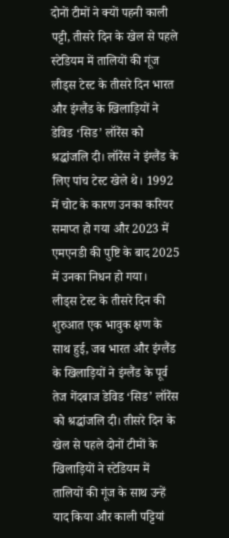दोनों टीमों ने क्यों पहनी काली पट्टी, तीसरे दिन के खेल से पहले स्टेडियम में तालियों की गूंज
लीड्स टेस्ट के तीसरे दिन भारत और इंग्लैंड के खिलाड़ियों ने डेविड ‘सिड’ लॉरेंस को श्रद्धांजलि दी। लॉरेंस ने इंग्लैंड के लिए पांच टेस्ट खेले थे। 1992 में चोट के कारण उनका करियर समाप्त हो गया और 2023 में एमएनडी की पुष्टि के बाद 2025 में उनका निधन हो गया।
लीड्स टेस्ट के तीसरे दिन की शुरुआत एक भावुक क्षण के साथ हुई, जब भारत और इंग्लैंड के खिलाड़ियों ने इंग्लैंड के पूर्व तेज गेंदबाज डेविड ‘सिड’ लॉरेंस को श्रद्धांजलि दी। तीसरे दिन के खेल से पहले दोनों टीमों के खिलाड़ियों ने स्टेडियम में तालियों की गूंज के साथ उन्हें याद किया और काली पट्टियां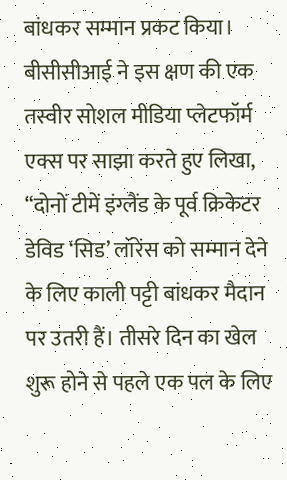बांधकर सम्मान प्रकट किया। बीसीसीआई ने इस क्षण की एक तस्वीर सोशल मीडिया प्लेटफॉर्म एक्स पर साझा करते हुए लिखा, “दोनों टीमें इंग्लैंड के पूर्व क्रिकेटर डेविड ‘सिड’ लॉरेंस को सम्मान देने के लिए काली पट्टी बांधकर मैदान पर उतरी हैं। तीसरे दिन का खेल शुरू होने से पहले एक पल के लिए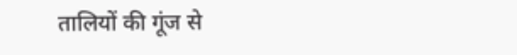तालियों की गूंज से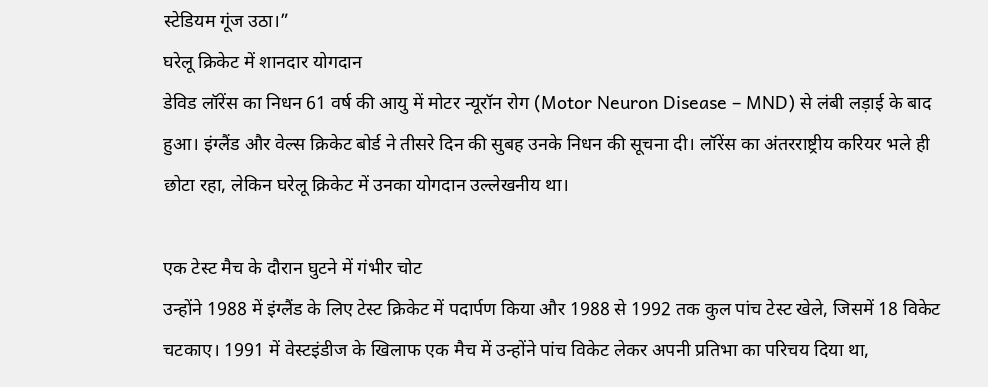स्टेडियम गूंज उठा।”
घरेलू क्रिकेट में शानदार योगदान
डेविड लॉरेंस का निधन 61 वर्ष की आयु में मोटर न्यूरॉन रोग (Motor Neuron Disease – MND) से लंबी लड़ाई के बाद हुआ। इंग्लैंड और वेल्स क्रिकेट बोर्ड ने तीसरे दिन की सुबह उनके निधन की सूचना दी। लॉरेंस का अंतरराष्ट्रीय करियर भले ही छोटा रहा, लेकिन घरेलू क्रिकेट में उनका योगदान उल्लेखनीय था।

एक टेस्ट मैच के दौरान घुटने में गंभीर चोट
उन्होंने 1988 में इंग्लैंड के लिए टेस्ट क्रिकेट में पदार्पण किया और 1988 से 1992 तक कुल पांच टेस्ट खेले, जिसमें 18 विकेट चटकाए। 1991 में वेस्टइंडीज के खिलाफ एक मैच में उन्होंने पांच विकेट लेकर अपनी प्रतिभा का परिचय दिया था,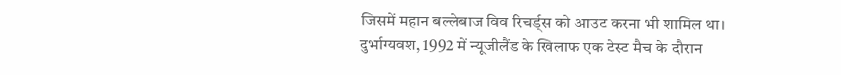जिसमें महान बल्लेबाज विव रिचर्ड्स को आउट करना भी शामिल था। दुर्भाग्यवश, 1992 में न्यूजीलैंड के खिलाफ एक टेस्ट मैच के दौरान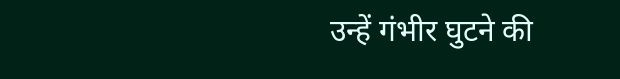उन्हें गंभीर घुटने की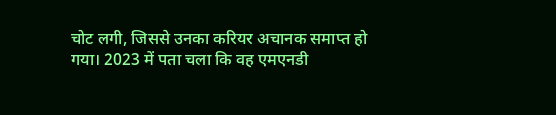चोट लगी, जिससे उनका करियर अचानक समाप्त हो गया। 2023 में पता चला कि वह एमएनडी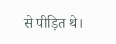से पीड़ित थे।